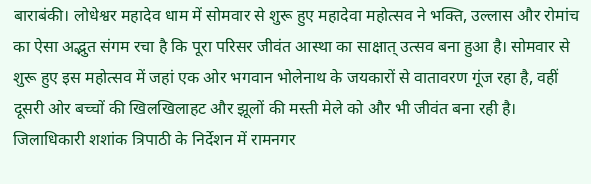बाराबंकी। लोधेश्वर महादेव धाम में सोमवार से शुरू हुए महादेवा महोत्सव ने भक्ति, उल्लास और रोमांच का ऐसा अद्भुत संगम रचा है कि पूरा परिसर जीवंत आस्था का साक्षात् उत्सव बना हुआ है। सोमवार से शुरू हुए इस महोत्सव में जहां एक ओर भगवान भोलेनाथ के जयकारों से वातावरण गूंज रहा है, वहीं दूसरी ओर बच्चों की खिलखिलाहट और झूलों की मस्ती मेले को और भी जीवंत बना रही है।
जिलाधिकारी शशांक त्रिपाठी के निर्देशन में रामनगर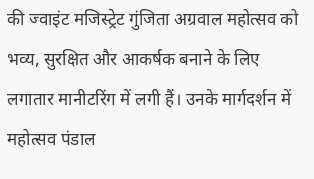की ज्वाइंट मजिस्ट्रेट गुंजिता अग्रवाल महोत्सव को भव्य, सुरक्षित और आकर्षक बनाने के लिए लगातार मानीटरिंग में लगी हैं। उनके मार्गदर्शन में महोत्सव पंडाल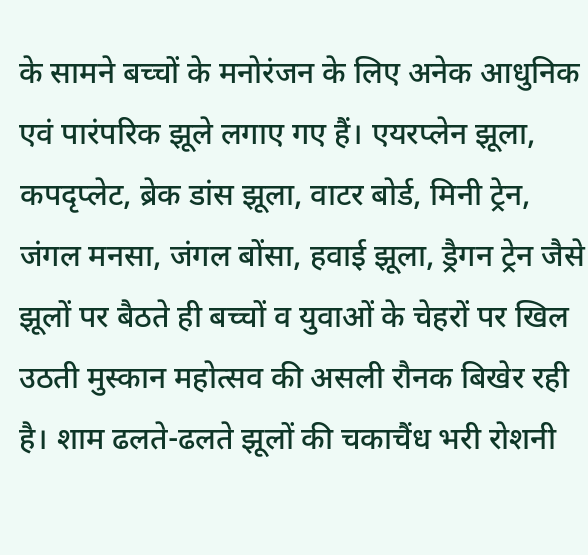के सामने बच्चों के मनोरंजन के लिए अनेक आधुनिक एवं पारंपरिक झूले लगाए गए हैं। एयरप्लेन झूला, कपदृप्लेट, ब्रेक डांस झूला, वाटर बोर्ड, मिनी ट्रेन, जंगल मनसा, जंगल बोंसा, हवाई झूला, ड्रैगन ट्रेन जैसे झूलों पर बैठते ही बच्चों व युवाओं के चेहरों पर खिल उठती मुस्कान महोत्सव की असली रौनक बिखेर रही है। शाम ढलते-ढलते झूलों की चकाचैंध भरी रोशनी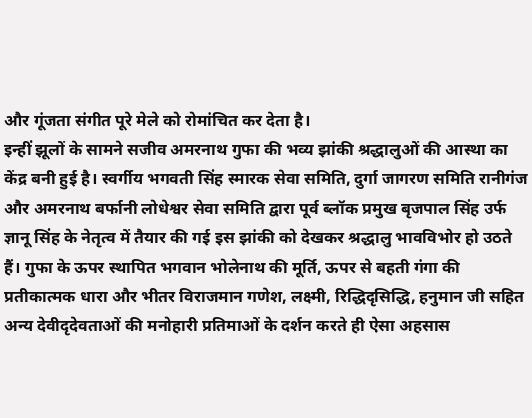और गूंजता संगीत पूरे मेले को रोमांचित कर देता है।
इन्हीं झूलों के सामने सजीव अमरनाथ गुफा की भव्य झांकी श्रद्धालुओं की आस्था का केंद्र बनी हुई है। स्वर्गीय भगवती सिंह स्मारक सेवा समिति, दुर्गा जागरण समिति रानीगंज और अमरनाथ बर्फानी लोधेश्वर सेवा समिति द्वारा पूर्व ब्लॉक प्रमुख बृजपाल सिंह उर्फ ज्ञानू सिंह के नेतृत्व में तैयार की गई इस झांकी को देखकर श्रद्धालु भावविभोर हो उठते हैं। गुफा के ऊपर स्थापित भगवान भोलेनाथ की मूर्ति, ऊपर से बहती गंगा की प्रतीकात्मक धारा और भीतर विराजमान गणेश, लक्ष्मी, रिद्धिदृसिद्धि, हनुमान जी सहित अन्य देवीदृदेवताओं की मनोहारी प्रतिमाओं के दर्शन करते ही ऐसा अहसास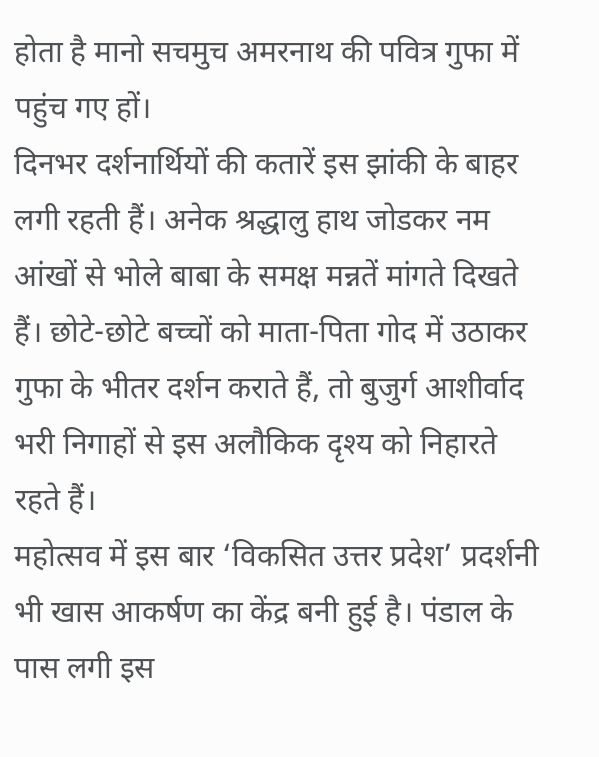होता है मानो सचमुच अमरनाथ की पवित्र गुफा में पहुंच गए हों।
दिनभर दर्शनार्थियों की कतारें इस झांकी के बाहर लगी रहती हैं। अनेक श्रद्धालु हाथ जोडकर नम आंखों से भोले बाबा के समक्ष मन्नतें मांगते दिखते हैं। छोटे-छोटे बच्चों को माता-पिता गोद में उठाकर गुफा के भीतर दर्शन कराते हैं, तो बुजुर्ग आशीर्वाद भरी निगाहों से इस अलौकिक दृश्य को निहारते रहते हैं।
महोत्सव में इस बार ‘विकसित उत्तर प्रदेश’ प्रदर्शनी भी खास आकर्षण का केंद्र बनी हुई है। पंडाल के पास लगी इस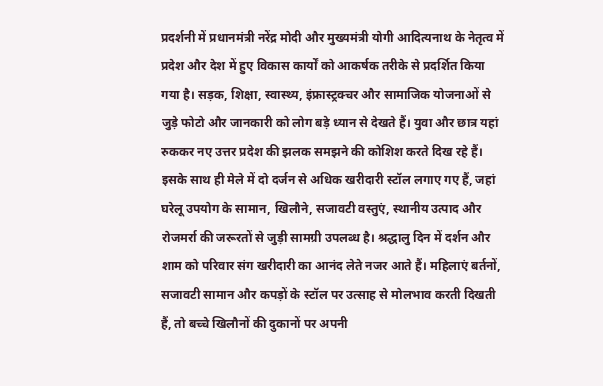प्रदर्शनी में प्रधानमंत्री नरेंद्र मोदी और मुख्यमंत्री योगी आदित्यनाथ के नेतृत्व में प्रदेश और देश में हुए विकास कार्यों को आकर्षक तरीके से प्रदर्शित किया गया है। सड़क, शिक्षा, स्वास्थ्य, इंफ्रास्ट्रक्चर और सामाजिक योजनाओं से जुड़े फोटो और जानकारी को लोग बड़े ध्यान से देखते हैं। युवा और छात्र यहां रुककर नए उत्तर प्रदेश की झलक समझने की कोशिश करते दिख रहे हैं।
इसके साथ ही मेले में दो दर्जन से अधिक खरीदारी स्टॉल लगाए गए हैं, जहां घरेलू उपयोग के सामान, खिलौने, सजावटी वस्तुएं, स्थानीय उत्पाद और रोजमर्रा की जरूरतों से जुड़ी सामग्री उपलब्ध है। श्रद्धालु दिन में दर्शन और शाम को परिवार संग खरीदारी का आनंद लेते नजर आते हैं। महिलाएं बर्तनों, सजावटी सामान और कपड़ों के स्टॉल पर उत्साह से मोलभाव करती दिखती हैं, तो बच्चे खिलौनों की दुकानों पर अपनी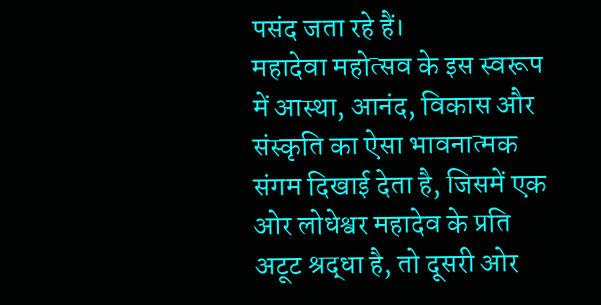पसंद जता रहे हैं।
महादेवा महोत्सव के इस स्वरूप में आस्था, आनंद, विकास और संस्कृति का ऐसा भावनात्मक संगम दिखाई देता है, जिसमें एक ओर लोधेश्वर महादेव के प्रति अटूट श्रद्धा है, तो दूसरी ओर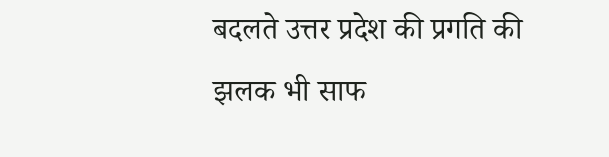बदलते उत्तर प्रदेश की प्रगति की झलक भी साफ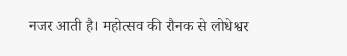नजर आती है। महोत्सव की रौनक से लोधेश्वर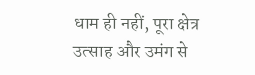धाम ही नहीं, पूरा क्षेत्र उत्साह और उमंग से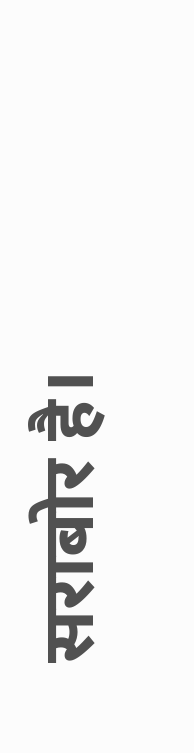सराबोर है।